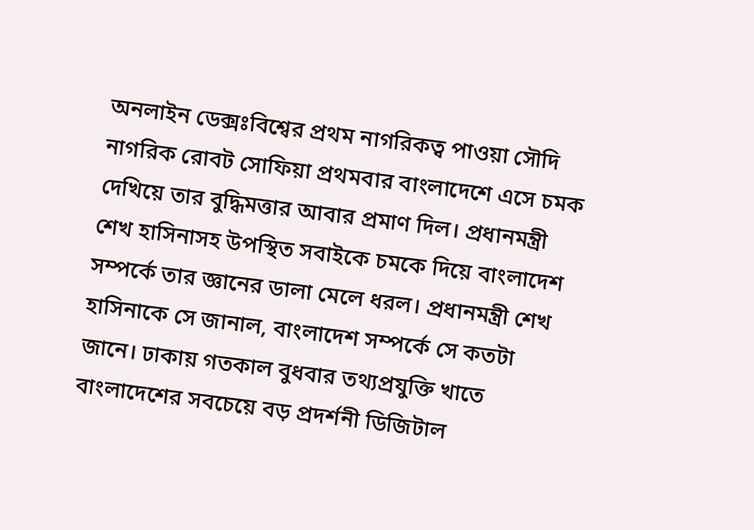অনলাইন ডেক্সঃবিশ্বের প্রথম নাগরিকত্ব পাওয়া সৌদি নাগরিক রোবট সোফিয়া প্রথমবার বাংলাদেশে এসে চমক দেখিয়ে তার বুদ্ধিমত্তার আবার প্রমাণ দিল। প্রধানমন্ত্রী শেখ হাসিনাসহ উপস্থিত সবাইকে চমকে দিয়ে বাংলাদেশ সম্পর্কে তার জ্ঞানের ডালা মেলে ধরল। প্রধানমন্ত্রী শেখ হাসিনাকে সে জানাল, বাংলাদেশ সম্পর্কে সে কতটা জানে। ঢাকায় গতকাল বুধবার তথ্যপ্রযুক্তি খাতে বাংলাদেশের সবচেয়ে বড় প্রদর্শনী ডিজিটাল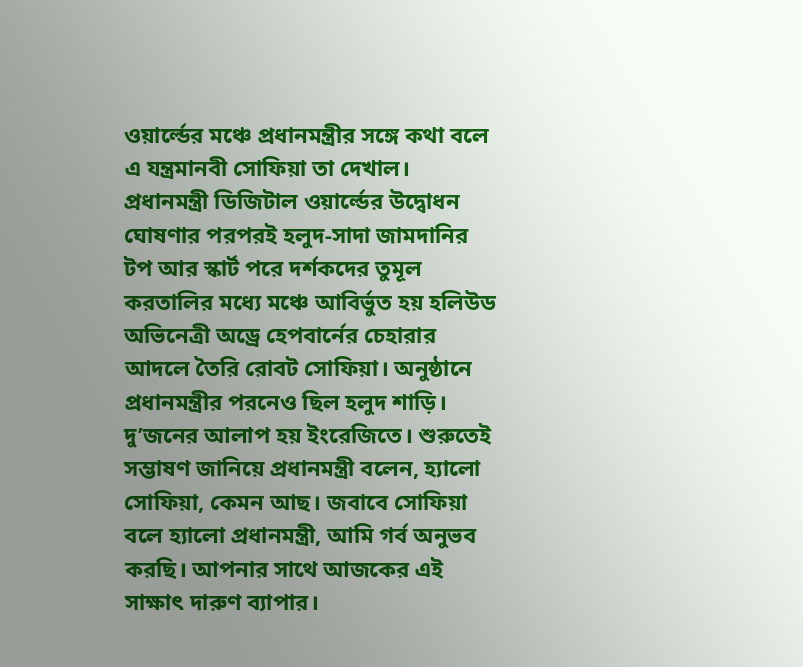ওয়ার্ল্ডের মঞ্চে প্রধানমন্ত্রীর সঙ্গে কথা বলে এ যন্ত্রমানবী সোফিয়া তা দেখাল। প্রধানমন্ত্রী ডিজিটাল ওয়ার্ল্ডের উদ্বোধন ঘোষণার পরপরই হলুদ-সাদা জামদানির টপ আর স্কার্ট পরে দর্শকদের তুমূল করতালির মধ্যে মঞ্চে আবির্ভুত হয় হলিউড অভিনেত্রী অড্রে হেপবার্নের চেহারার আদলে তৈরি রোবট সোফিয়া। অনুষ্ঠানে প্রধানমন্ত্রীর পরনেও ছিল হলুদ শাড়ি। দু’জনের আলাপ হয় ইংরেজিতে। শুরুতেই সম্ভাষণ জানিয়ে প্রধানমন্ত্রী বলেন, হ্যালো সোফিয়া, কেমন আছ। জবাবে সোফিয়া বলে হ্যালো প্রধানমন্ত্রী, আমি গর্ব অনুভব করছি। আপনার সাথে আজকের এই সাক্ষাৎ দারুণ ব্যাপার।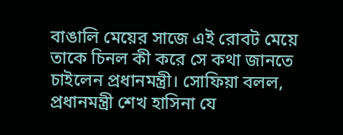বাঙালি মেয়ের সাজে এই রোবট মেয়ে তাকে চিনল কী করে সে কথা জানতে চাইলেন প্রধানমন্ত্রী। সোফিয়া বলল, প্রধানমন্ত্রী শেখ হাসিনা যে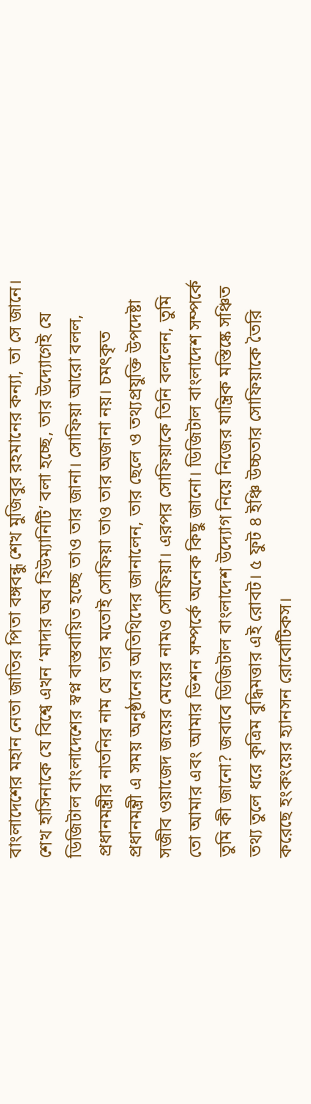বাংলাদেশের মহান নেতা জাতির পিতা বঙ্গবন্ধু শেখ মুজিবুর রহমানের কন্যা, তা সে জানে। শেখ হাসিনাকে যে বিশ্বে এখন ‘মাদার অব হিউম্যানিটি’ বলা হচ্ছে, তার উদ্যোগেই যে ডিজিটাল বাংলাদেশের স্বপ্ন বাস্তবায়িত হচ্ছে তাও তার জানা। সোফিয়া আরো বলল, প্রধানমন্ত্রীর নাতনির নাম যে তার মতোই সোফিয়া তাও তার অজানা নয়। চমৎকৃত প্রধানমন্ত্রী এ সময় অনুষ্ঠানের অতিথিদের জানালেন, তার ছেলে ও তথ্যপ্রযুক্তি উপদেষ্টা সজীব ওয়াজেদ জয়ের মেয়ের নামও সোফিয়া। এরপর সোফিয়াকে তিনি বললেন, তুমি তো আমার এবং আমার ভিশন সম্পর্কে অনেক কিছু জানো। ডিজিটাল বাংলাদেশ সম্পর্কে তুমি কী জানো? জবাবে ডিজিটাল বাংলাদেশ উদ্যোগ নিয়ে নিজের যান্ত্রিক মস্তিষ্কে সঞ্চিত তথ্য তুলে ধরে কৃত্রিম বুদ্ধিমত্তার এই রোবট। ৫ ফুট ৪ ইঞ্চি উচ্চতার সোফিয়াকে তৈরি করেছে হংকংয়ের হ্যানসন রোবোটিকস।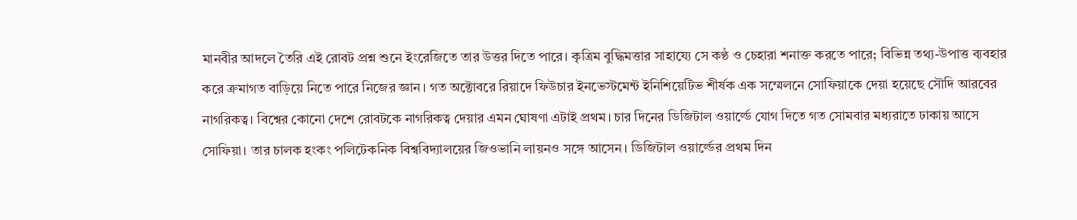মানবীর আদলে তৈরি এই রোবট প্রশ্ন শুনে ইংরেজিতে তার উত্তর দিতে পারে। কৃত্রিম বুদ্ধিমত্তার সাহায্যে সে কণ্ঠ ও চেহারা শনাক্ত করতে পারে; বিভিন্ন তথ্য-উপাত্ত ব্যবহার করে ক্রমাগত বাড়িয়ে নিতে পারে নিজের জ্ঞান। গত অক্টোবরে রিয়াদে ফিউচার ইনভেস্টমেন্ট ইনিশিয়েটিভ শীর্ষক এক সম্মেলনে সোফিয়াকে দেয়া হয়েছে সৌদি আরবের নাগরিকত্ব। বিশ্বের কোনো দেশে রোবটকে নাগরিকত্ব দেয়ার এমন ঘোষণা এটাই প্রথম। চার দিনের ডিজিটাল ওয়ার্ল্ডে যোগ দিতে গত সোমবার মধ্যরাতে ঢাকায় আসে সোফিয়া। তার চালক হংকং পলিটেকনিক বিশ্ববিদ্যালয়ের জিওভানি লায়নও সঙ্গে আসেন। ডিজিটাল ওয়ার্ল্ডের প্রথম দিন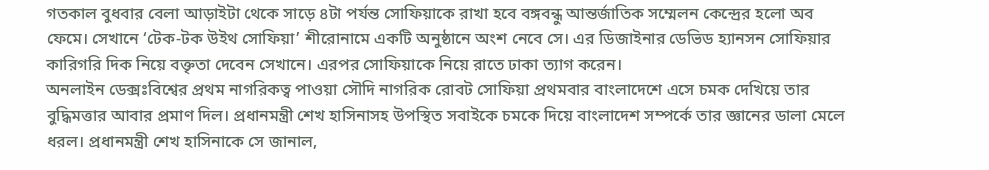গতকাল বুধবার বেলা আড়াইটা থেকে সাড়ে ৪টা পর্যন্ত সোফিয়াকে রাখা হবে বঙ্গবন্ধু আন্তর্জাতিক সম্মেলন কেন্দ্রের হলো অব ফেমে। সেখানে ‘টেক-টক উইথ সোফিয়া’ শীরোনামে একটি অনুষ্ঠানে অংশ নেবে সে। এর ডিজাইনার ডেভিড হ্যানসন সোফিয়ার কারিগরি দিক নিয়ে বক্তৃতা দেবেন সেখানে। এরপর সোফিয়াকে নিয়ে রাতে ঢাকা ত্যাগ করেন।
অনলাইন ডেক্সঃবিশ্বের প্রথম নাগরিকত্ব পাওয়া সৌদি নাগরিক রোবট সোফিয়া প্রথমবার বাংলাদেশে এসে চমক দেখিয়ে তার বুদ্ধিমত্তার আবার প্রমাণ দিল। প্রধানমন্ত্রী শেখ হাসিনাসহ উপস্থিত সবাইকে চমকে দিয়ে বাংলাদেশ সম্পর্কে তার জ্ঞানের ডালা মেলে ধরল। প্রধানমন্ত্রী শেখ হাসিনাকে সে জানাল,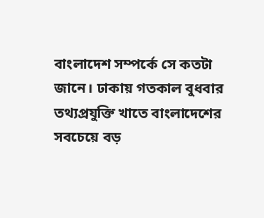বাংলাদেশ সম্পর্কে সে কতটা জানে। ঢাকায় গতকাল বুধবার তথ্যপ্রযুক্তি খাতে বাংলাদেশের সবচেয়ে বড়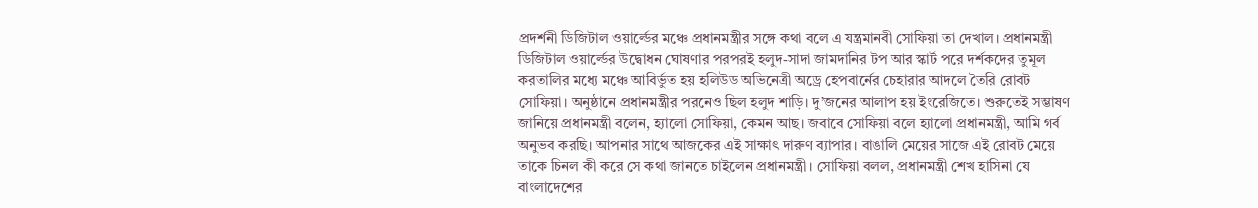প্রদর্শনী ডিজিটাল ওয়ার্ল্ডের মঞ্চে প্রধানমন্ত্রীর সঙ্গে কথা বলে এ যন্ত্রমানবী সোফিয়া তা দেখাল। প্রধানমন্ত্রী ডিজিটাল ওয়ার্ল্ডের উদ্বোধন ঘোষণার পরপরই হলুদ-সাদা জামদানির টপ আর স্কার্ট পরে দর্শকদের তুমূল করতালির মধ্যে মঞ্চে আবির্ভুত হয় হলিউড অভিনেত্রী অড্রে হেপবার্নের চেহারার আদলে তৈরি রোবট সোফিয়া। অনুষ্ঠানে প্রধানমন্ত্রীর পরনেও ছিল হলুদ শাড়ি। দু’জনের আলাপ হয় ইংরেজিতে। শুরুতেই সম্ভাষণ জানিয়ে প্রধানমন্ত্রী বলেন, হ্যালো সোফিয়া, কেমন আছ। জবাবে সোফিয়া বলে হ্যালো প্রধানমন্ত্রী, আমি গর্ব অনুভব করছি। আপনার সাথে আজকের এই সাক্ষাৎ দারুণ ব্যাপার। বাঙালি মেয়ের সাজে এই রোবট মেয়ে তাকে চিনল কী করে সে কথা জানতে চাইলেন প্রধানমন্ত্রী। সোফিয়া বলল, প্রধানমন্ত্রী শেখ হাসিনা যে বাংলাদেশের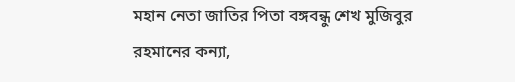মহান নেতা জাতির পিতা বঙ্গবন্ধু শেখ মুজিবুর রহমানের কন্যা,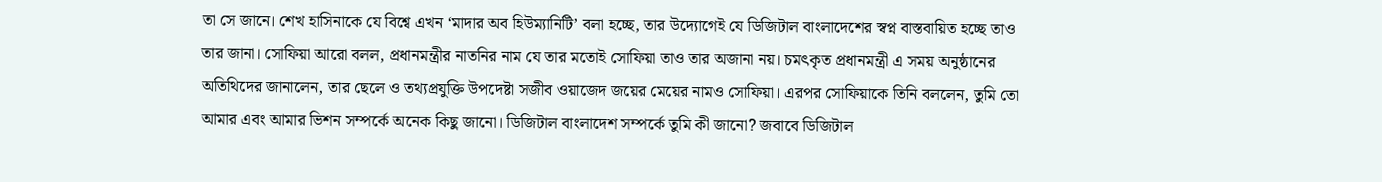তা সে জানে। শেখ হাসিনাকে যে বিশ্বে এখন ‘মাদার অব হিউম্যানিটি’ বলা হচ্ছে, তার উদ্যোগেই যে ডিজিটাল বাংলাদেশের স্বপ্ন বাস্তবায়িত হচ্ছে তাও তার জানা। সোফিয়া আরো বলল, প্রধানমন্ত্রীর নাতনির নাম যে তার মতোই সোফিয়া তাও তার অজানা নয়। চমৎকৃত প্রধানমন্ত্রী এ সময় অনুষ্ঠানের অতিথিদের জানালেন, তার ছেলে ও তথ্যপ্রযুক্তি উপদেষ্টা সজীব ওয়াজেদ জয়ের মেয়ের নামও সোফিয়া। এরপর সোফিয়াকে তিনি বললেন, তুমি তো আমার এবং আমার ভিশন সম্পর্কে অনেক কিছু জানো। ডিজিটাল বাংলাদেশ সম্পর্কে তুমি কী জানো? জবাবে ডিজিটাল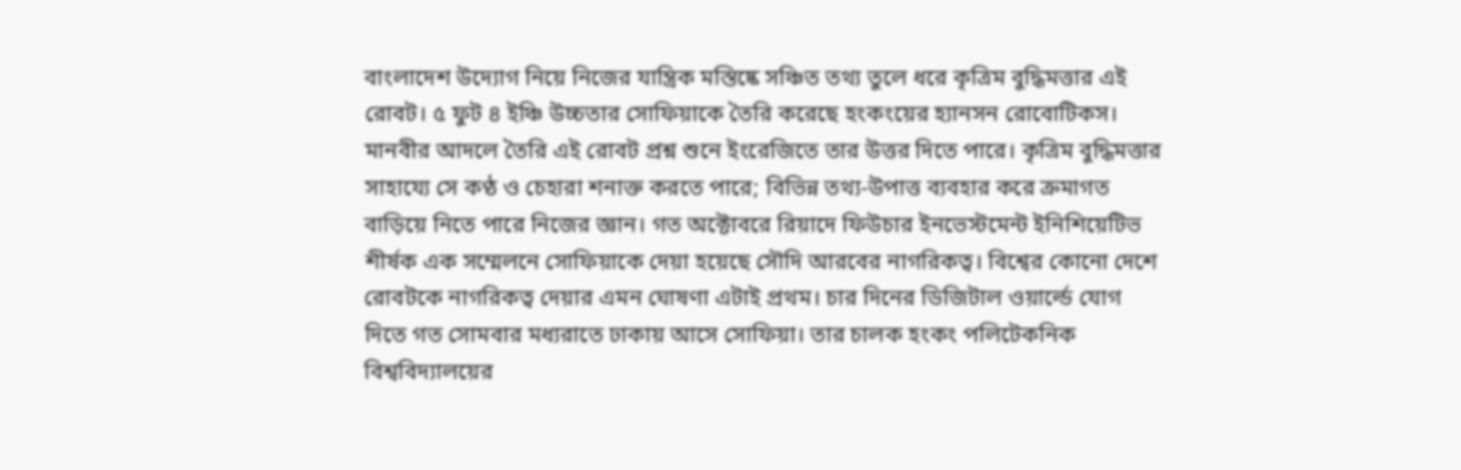বাংলাদেশ উদ্যোগ নিয়ে নিজের যান্ত্রিক মস্তিষ্কে সঞ্চিত তথ্য তুলে ধরে কৃত্রিম বুদ্ধিমত্তার এই রোবট। ৫ ফুট ৪ ইঞ্চি উচ্চতার সোফিয়াকে তৈরি করেছে হংকংয়ের হ্যানসন রোবোটিকস। মানবীর আদলে তৈরি এই রোবট প্রশ্ন শুনে ইংরেজিতে তার উত্তর দিতে পারে। কৃত্রিম বুদ্ধিমত্তার সাহায্যে সে কণ্ঠ ও চেহারা শনাক্ত করতে পারে; বিভিন্ন তথ্য-উপাত্ত ব্যবহার করে ক্রমাগত বাড়িয়ে নিতে পারে নিজের জ্ঞান। গত অক্টোবরে রিয়াদে ফিউচার ইনভেস্টমেন্ট ইনিশিয়েটিভ শীর্ষক এক সম্মেলনে সোফিয়াকে দেয়া হয়েছে সৌদি আরবের নাগরিকত্ব। বিশ্বের কোনো দেশে রোবটকে নাগরিকত্ব দেয়ার এমন ঘোষণা এটাই প্রথম। চার দিনের ডিজিটাল ওয়ার্ল্ডে যোগ দিতে গত সোমবার মধ্যরাতে ঢাকায় আসে সোফিয়া। তার চালক হংকং পলিটেকনিক বিশ্ববিদ্যালয়ের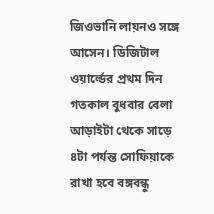জিওভানি লায়নও সঙ্গে আসেন। ডিজিটাল ওয়ার্ল্ডের প্রথম দিন গতকাল বুধবার বেলা আড়াইটা থেকে সাড়ে ৪টা পর্যন্ত সোফিয়াকে রাখা হবে বঙ্গবন্ধু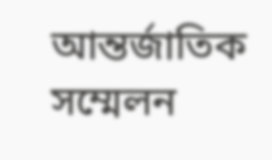আন্তর্জাতিক সম্মেলন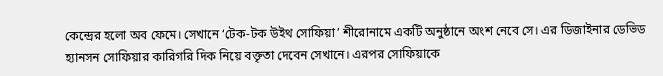কেন্দ্রের হলো অব ফেমে। সেখানে ‘টেক-টক উইথ সোফিয়া’ শীরোনামে একটি অনুষ্ঠানে অংশ নেবে সে। এর ডিজাইনার ডেভিড হ্যানসন সোফিয়ার কারিগরি দিক নিয়ে বক্তৃতা দেবেন সেখানে। এরপর সোফিয়াকে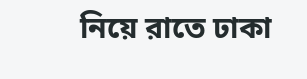নিয়ে রাতে ঢাকা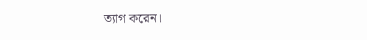ত্যাগ করেন।